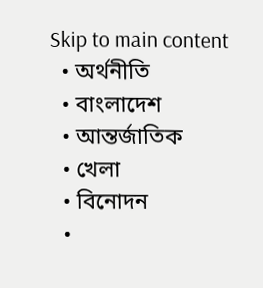Skip to main content
  • অর্থনীতি
  • বাংলাদেশ
  • আন্তর্জাতিক
  • খেলা
  • বিনোদন
  •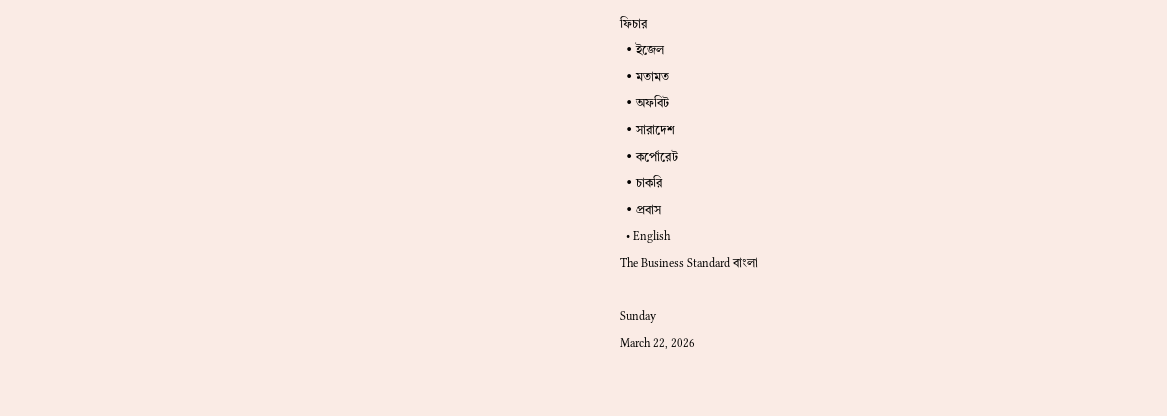ফিচার
  • ইজেল
  • মতামত
  • অফবিট
  • সারাদেশ
  • কর্পোরেট
  • চাকরি
  • প্রবাস
  • English
The Business Standard বাংলা

Sunday
March 22, 2026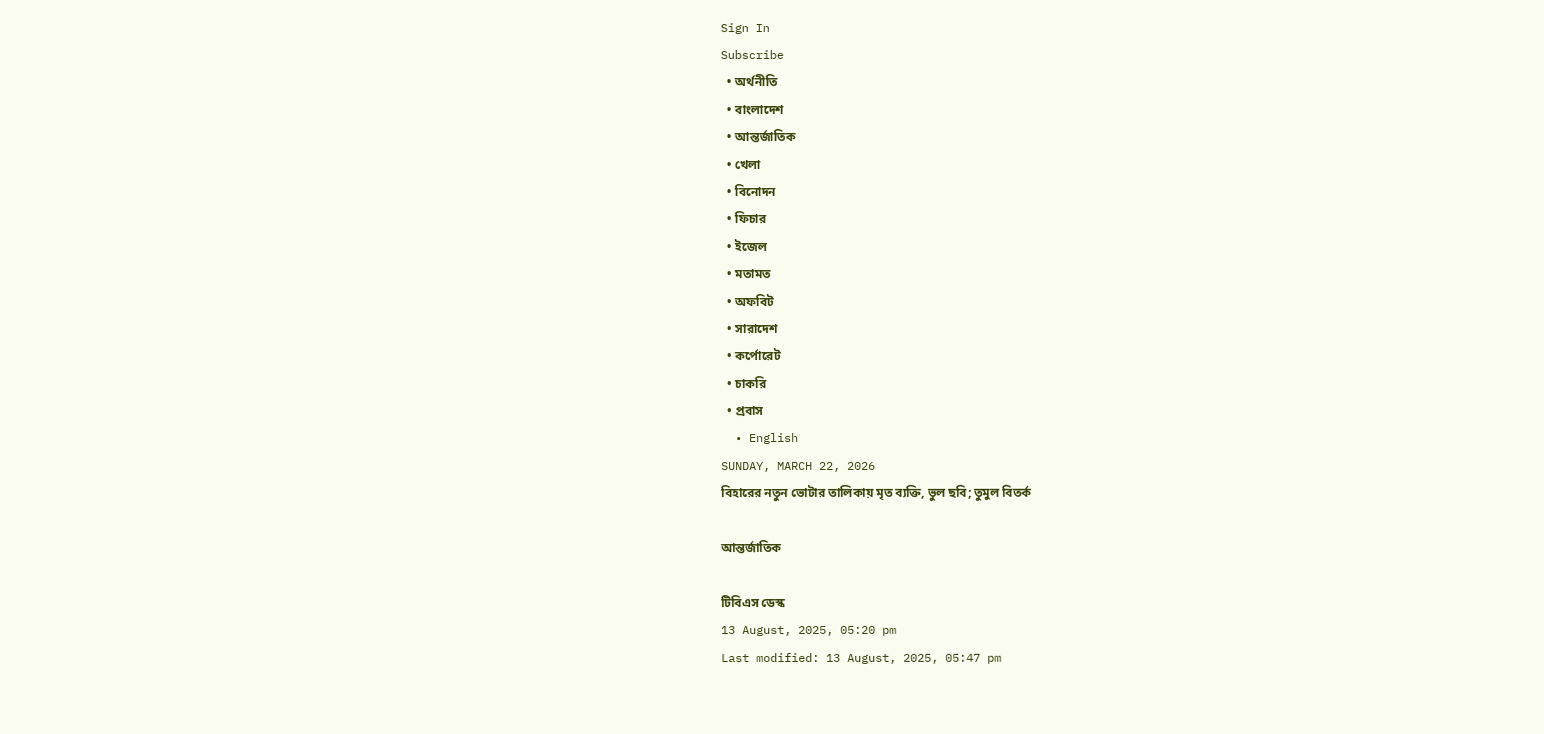Sign In
Subscribe
  • অর্থনীতি
  • বাংলাদেশ
  • আন্তর্জাতিক
  • খেলা
  • বিনোদন
  • ফিচার
  • ইজেল
  • মতামত
  • অফবিট
  • সারাদেশ
  • কর্পোরেট
  • চাকরি
  • প্রবাস
  • English
SUNDAY, MARCH 22, 2026
বিহারের নতুন ভোটার তালিকায় মৃত ব্যক্তি, ভুল ছবি; তুমুল বিতর্ক

আন্তর্জাতিক

টিবিএস ডেস্ক
13 August, 2025, 05:20 pm
Last modified: 13 August, 2025, 05:47 pm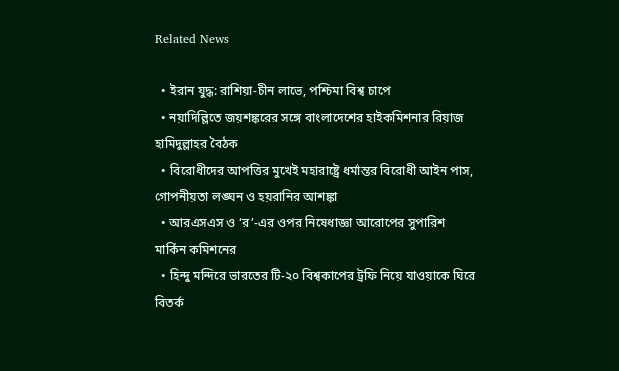Related News

  • ইরান যুদ্ধ: রাশিয়া-চীন লাভে, পশ্চিমা বিশ্ব চাপে
  • নয়াদিল্লিতে জয়শঙ্করের সঙ্গে বাংলাদেশের হাইকমিশনার রিয়াজ হামিদুল্লাহর বৈঠক
  • বিরোধীদের আপত্তির মুখেই মহারাষ্ট্রে ধর্মান্তর বিরোধী আইন পাস, গোপনীয়তা লঙ্ঘন ও হয়রানির আশঙ্কা
  • আরএসএস ও ‘র’-এর ওপর নিষেধাজ্ঞা আরোপের সুপারিশ মার্কিন কমিশনের
  • হিন্দু মন্দিরে ভারতের টি-২০ বিশ্বকাপের ট্রফি নিয়ে যাওয়াকে ঘিরে বিতর্ক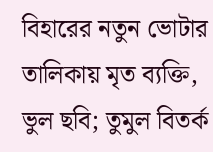বিহারের নতুন ভোটার তালিকায় মৃত ব্যক্তি, ভুল ছবি; তুমুল বিতর্ক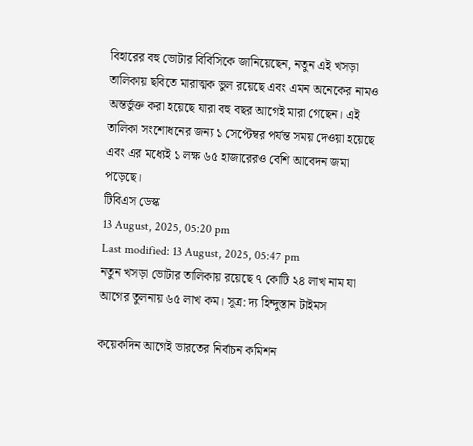বিহারের বহু ভোটার বিবিসিকে জানিয়েছেন, নতুন এই খসড়া তালিকায় ছবিতে মারাত্মক ভুল রয়েছে এবং এমন অনেকের নামও অন্তর্ভুক্ত করা হয়েছে যারা বহু বছর আগেই মারা গেছেন। এই তালিকা সংশোধনের জন্য ১ সেপ্টেম্বর পর্যন্ত সময় দেওয়া হয়েছে এবং এর মধ্যেই ১ লক্ষ ৬৫ হাজারেরও বেশি আবেদন জমা পড়েছে।
টিবিএস ডেস্ক
13 August, 2025, 05:20 pm
Last modified: 13 August, 2025, 05:47 pm
নতুন খসড়া ভোটার তালিকায় রয়েছে ৭ কোটি ২৪ লাখ নাম যা আগের তুলনায় ৬৫ লাখ কম। সূত্র: দ্য হিন্দুস্তান টাইমস

কয়েকদিন আগেই ভারতের নির্বাচন কমিশন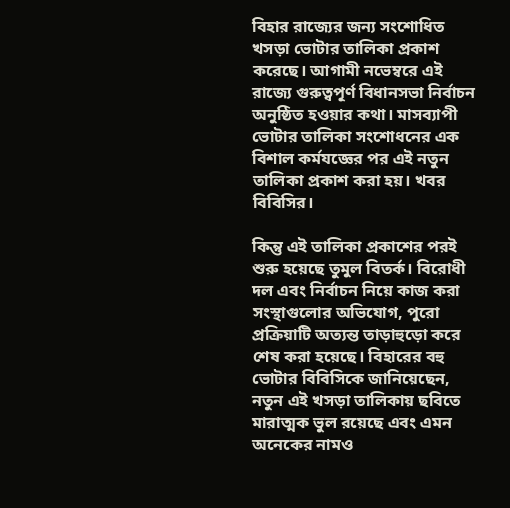বিহার রাজ্যের জন্য সংশোধিত খসড়া ভোটার তালিকা প্রকাশ করেছে। আগামী নভেম্বরে এই রাজ্যে গুরুত্বপূর্ণ বিধানসভা নির্বাচন অনুষ্ঠিত হওয়ার কথা। মাসব্যাপী ভোটার তালিকা সংশোধনের এক বিশাল কর্মযজ্ঞের পর এই নতুন তালিকা প্রকাশ করা হয়। খবর বিবিসির।

কিন্তু এই তালিকা প্রকাশের পরই শুরু হয়েছে তুমুল বিতর্ক। বিরোধী দল এবং নির্বাচন নিয়ে কাজ করা সংস্থাগুলোর অভিযোগ, পুরো প্রক্রিয়াটি অত্যন্ত তাড়াহুড়ো করে শেষ করা হয়েছে। বিহারের বহু ভোটার বিবিসিকে জানিয়েছেন, নতুন এই খসড়া তালিকায় ছবিতে মারাত্মক ভুল রয়েছে এবং এমন অনেকের নামও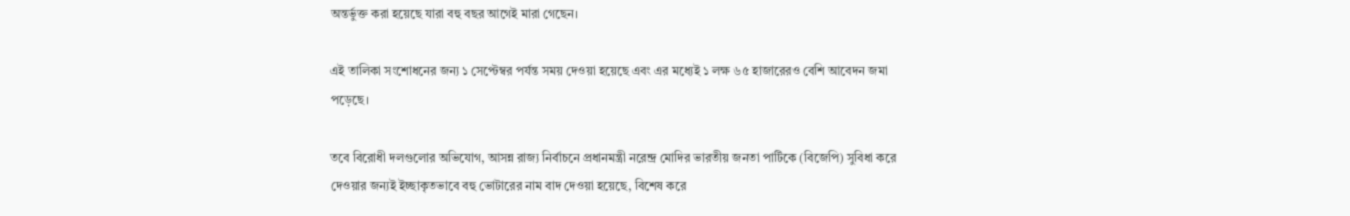অন্তর্ভুক্ত করা হয়েছে যারা বহু বছর আগেই মারা গেছেন।

এই তালিকা সংশোধনের জন্য ১ সেপ্টেম্বর পর্যন্ত সময় দেওয়া হয়েছে এবং এর মধ্যেই ১ লক্ষ ৬৫ হাজারেরও বেশি আবেদন জমা পড়েছে।

তবে বিরোধী দলগুলোর অভিযোগ, আসন্ন রাজ্য নির্বাচনে প্রধানমন্ত্রী নরেন্দ্র মোদির ভারতীয় জনতা পার্টিকে (বিজেপি) সুবিধা করে দেওয়ার জন্যই ইচ্ছাকৃতভাবে বহু ভোটারের নাম বাদ দেওয়া হয়েছে, বিশেষ করে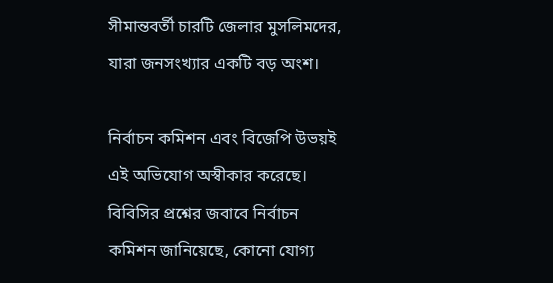সীমান্তবর্তী চারটি জেলার মুসলিমদের, যারা জনসংখ্যার একটি বড় অংশ।

নির্বাচন কমিশন এবং বিজেপি উভয়ই এই অভিযোগ অস্বীকার করেছে। বিবিসির প্রশ্নের জবাবে নির্বাচন কমিশন জানিয়েছে, কোনো যোগ্য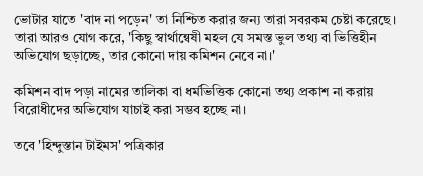ভোটার যাতে 'বাদ না পড়েন' তা নিশ্চিত করার জন্য তারা সবরকম চেষ্টা করেছে। তারা আরও যোগ করে, 'কিছু স্বার্থান্বেষী মহল যে সমস্ত ভুল তথ্য বা ভিত্তিহীন অভিযোগ ছড়াচ্ছে, তার কোনো দায় কমিশন নেবে না।'

কমিশন বাদ পড়া নামের তালিকা বা ধর্মভিত্তিক কোনো তথ্য প্রকাশ না করায় বিরোধীদের অভিযোগ যাচাই করা সম্ভব হচ্ছে না।

তবে 'হিন্দুস্তান টাইমস' পত্রিকার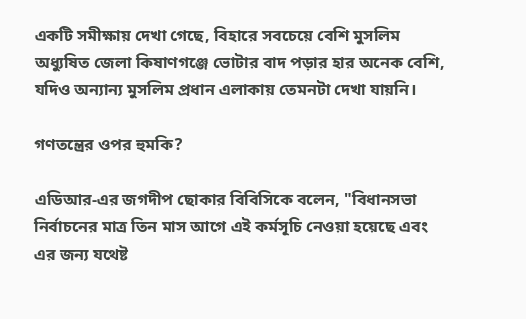একটি সমীক্ষায় দেখা গেছে, বিহারে সবচেয়ে বেশি মুসলিম অধ্যুষিত জেলা কিষাণগঞ্জে ভোটার বাদ পড়ার হার অনেক বেশি, যদিও অন্যান্য মুসলিম প্রধান এলাকায় তেমনটা দেখা যায়নি।

গণতন্ত্রের ওপর হুমকি?

এডিআর-এর জগদীপ ছোকার বিবিসিকে বলেন, "বিধানসভা নির্বাচনের মাত্র তিন মাস আগে এই কর্মসূচি নেওয়া হয়েছে এবং এর জন্য যথেষ্ট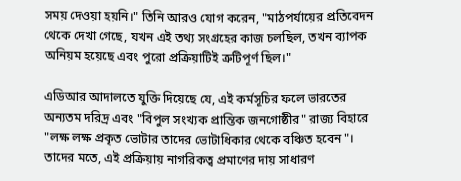সময় দেওয়া হয়নি।" তিনি আরও যোগ করেন, "মাঠপর্যায়ের প্রতিবেদন থেকে দেখা গেছে, যখন এই তথ্য সংগ্রহের কাজ চলছিল, তখন ব্যাপক অনিয়ম হয়েছে এবং পুরো প্রক্রিয়াটিই ত্রুটিপূর্ণ ছিল।"

এডিআর আদালতে যুক্তি দিয়েছে যে, এই কর্মসূচির ফলে ভারতের অন্যতম দরিদ্র এবং "বিপুল সংখ্যক প্রান্তিক জনগোষ্ঠীর" রাজ্য বিহারে "লক্ষ লক্ষ প্রকৃত ভোটার তাদের ভোটাধিকার থেকে বঞ্চিত হবেন"। তাদের মতে, এই প্রক্রিয়ায় নাগরিকত্ব প্রমাণের দায় সাধারণ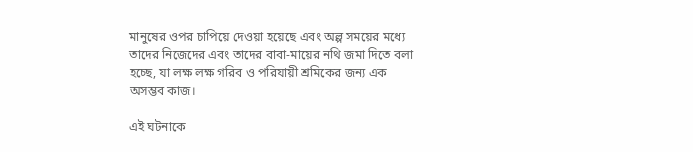মানুষের ওপর চাপিয়ে দেওয়া হয়েছে এবং অল্প সময়ের মধ্যে তাদের নিজেদের এবং তাদের বাবা-মায়ের নথি জমা দিতে বলা হচ্ছে, যা লক্ষ লক্ষ গরিব ও পরিযায়ী শ্রমিকের জন্য এক অসম্ভব কাজ।

এই ঘটনাকে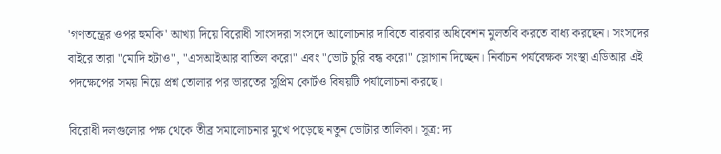'গণতন্ত্রের ওপর হুমকি' আখ্যা দিয়ে বিরোধী সাংসদরা সংসদে আলোচনার দাবিতে বারবার অধিবেশন মুলতবি করতে বাধ্য করছেন। সংসদের বাইরে তারা "মোদি হটাও", "এসআইআর বাতিল করো" এবং "ভোট চুরি বন্ধ করো" স্লোগান দিচ্ছেন। নির্বাচন পর্যবেক্ষক সংস্থা এডিআর এই পদক্ষেপের সময় নিয়ে প্রশ্ন তোলার পর ভারতের সুপ্রিম কোর্টও বিষয়টি পর্যালোচনা করছে।

বিরোধী দলগুলোর পক্ষ থেকে তীব্র সমালোচনার মুখে পড়েছে নতুন ভোটার তালিকা। সূত্র: দ্য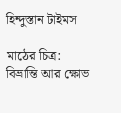হিন্দুস্তান টাইমস

মাঠের চিত্র: বিভ্রান্তি আর ক্ষোভ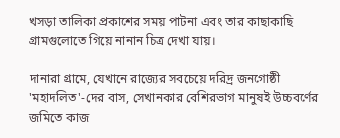খসড়া তালিকা প্রকাশের সময় পাটনা এবং তার কাছাকাছি গ্রামগুলোতে গিয়ে নানান চিত্র দেখা যায়।

দানারা গ্রামে, যেখানে রাজ্যের সবচেয়ে দরিদ্র জনগোষ্ঠী 'মহাদলিত'-দের বাস, সেখানকার বেশিরভাগ মানুষই উচ্চবর্ণের জমিতে কাজ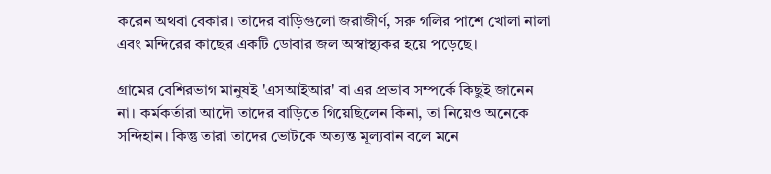করেন অথবা বেকার। তাদের বাড়িগুলো জরাজীর্ণ, সরু গলির পাশে খোলা নালা এবং মন্দিরের কাছের একটি ডোবার জল অস্বাস্থ্যকর হয়ে পড়েছে।

গ্রামের বেশিরভাগ মানুষই 'এসআইআর' বা এর প্রভাব সম্পর্কে কিছুই জানেন না। কর্মকর্তারা আদৌ তাদের বাড়িতে গিয়েছিলেন কিনা, তা নিয়েও অনেকে সন্দিহান। কিন্তু তারা তাদের ভোটকে অত্যন্ত মূল্যবান বলে মনে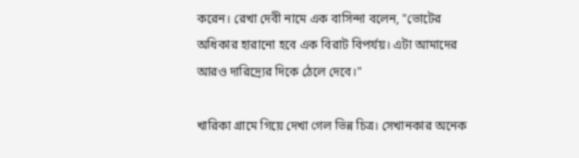করেন। রেখা দেবী নামে এক বাসিন্দা বলেন, "ভোটের অধিকার হারানো হবে এক বিরাট বিপর্যয়। এটা আমাদের আরও দারিদ্র্যের দিকে ঠেলে দেবে।"

খারিকা গ্রামে গিয়ে দেখা গেল ভিন্ন চিত্র। সেখানকার অনেক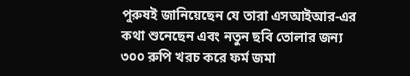পুরুষই জানিয়েছেন যে তারা এসআইআর-এর কথা শুনেছেন এবং নতুন ছবি তোলার জন্য ৩০০ রুপি খরচ করে ফর্ম জমা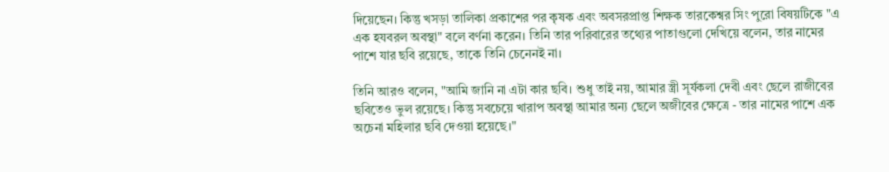দিয়েছেন। কিন্তু খসড়া তালিকা প্রকাশের পর কৃষক এবং অবসরপ্রাপ্ত শিক্ষক তারকেশ্বর সিং পুরো বিষয়টিকে "এ এক হযবরল অবস্থা" বলে বর্ণনা করেন। তিনি তার পরিবারের তথ্যের পাতাগুলো দেখিয়ে বলেন, তার নামের পাশে যার ছবি রয়েছে, তাকে তিনি চেনেনই না।

তিনি আরও বলেন, "আমি জানি না এটা কার ছবি। শুধু তাই নয়, আমার স্ত্রী সূর্যকলা দেবী এবং ছেলে রাজীবের ছবিতেও ভুল রয়েছে। কিন্তু সবচেয়ে খারাপ অবস্থা আমার অন্য ছেলে অজীবের ক্ষেত্রে - তার নামের পাশে এক অচেনা মহিলার ছবি দেওয়া হয়েছে।"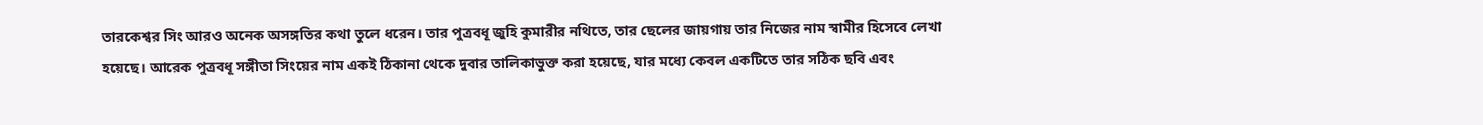তারকেশ্বর সিং আরও অনেক অসঙ্গতির কথা তুলে ধরেন। তার পুত্রবধূ জুহি কুমারীর নথিতে, তার ছেলের জায়গায় তার নিজের নাম স্বামীর হিসেবে লেখা হয়েছে। আরেক পুত্রবধূ সঙ্গীতা সিংয়ের নাম একই ঠিকানা থেকে দুবার তালিকাভুক্ত করা হয়েছে, যার মধ্যে কেবল একটিতে তার সঠিক ছবি এবং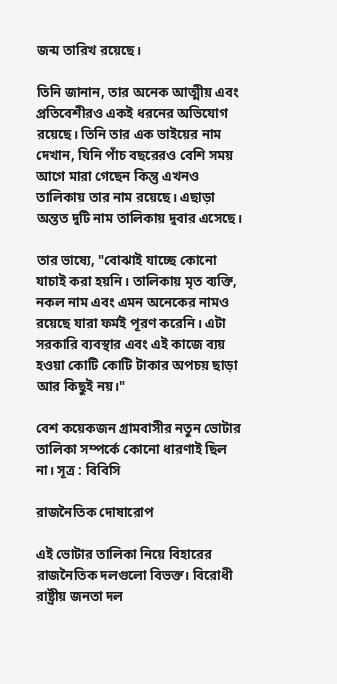জন্ম তারিখ রয়েছে।

তিনি জানান, তার অনেক আত্মীয় এবং প্রতিবেশীরও একই ধরনের অভিযোগ রয়েছে। তিনি তার এক ভাইয়ের নাম দেখান, যিনি পাঁচ বছরেরও বেশি সময় আগে মারা গেছেন কিন্তু এখনও তালিকায় তার নাম রয়েছে। এছাড়া অন্তত দুটি নাম তালিকায় দুবার এসেছে।

তার ভাষ্যে, "বোঝাই যাচ্ছে কোনো যাচাই করা হয়নি। তালিকায় মৃত ব্যক্তি, নকল নাম এবং এমন অনেকের নামও রয়েছে যারা ফর্মই পূরণ করেনি। এটা সরকারি ব্যবস্থার এবং এই কাজে ব্যয় হওয়া কোটি কোটি টাকার অপচয় ছাড়া আর কিছুই নয়।"

বেশ কয়েকজন গ্রামবাসীর নতুন ভোটার তালিকা সম্পর্কে কোনো ধারণাই ছিল না। সূত্র : বিবিসি

রাজনৈতিক দোষারোপ

এই ভোটার তালিকা নিয়ে বিহারের রাজনৈতিক দলগুলো বিভক্ত। বিরোধী রাষ্ট্রীয় জনতা দল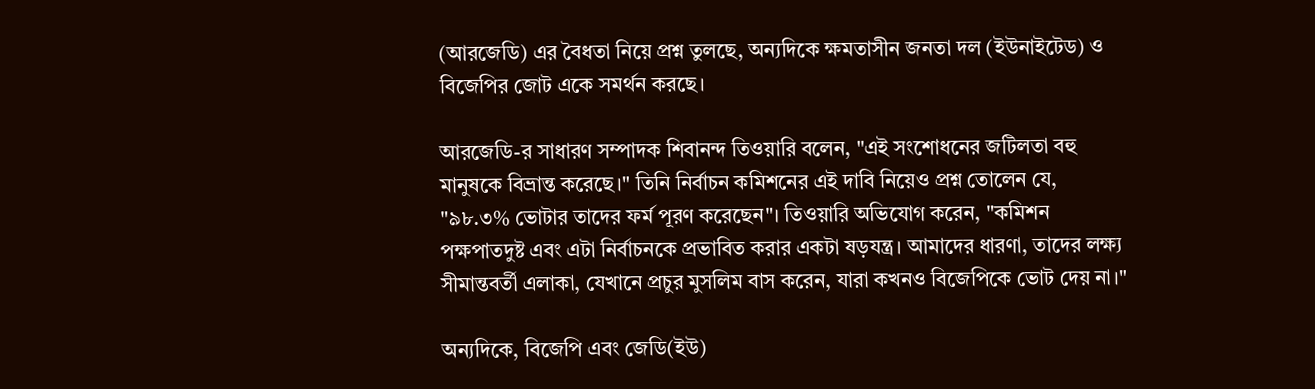(আরজেডি) এর বৈধতা নিয়ে প্রশ্ন তুলছে, অন্যদিকে ক্ষমতাসীন জনতা দল (ইউনাইটেড) ও বিজেপির জোট একে সমর্থন করছে।

আরজেডি-র সাধারণ সম্পাদক শিবানন্দ তিওয়ারি বলেন, "এই সংশোধনের জটিলতা বহু মানুষকে বিভ্রান্ত করেছে।" তিনি নির্বাচন কমিশনের এই দাবি নিয়েও প্রশ্ন তোলেন যে, "৯৮.৩% ভোটার তাদের ফর্ম পূরণ করেছেন"। তিওয়ারি অভিযোগ করেন, "কমিশন পক্ষপাতদুষ্ট এবং এটা নির্বাচনকে প্রভাবিত করার একটা ষড়যন্ত্র। আমাদের ধারণা, তাদের লক্ষ্য সীমান্তবর্তী এলাকা, যেখানে প্রচুর মুসলিম বাস করেন, যারা কখনও বিজেপিকে ভোট দেয় না।"

অন্যদিকে, বিজেপি এবং জেডি(ইউ)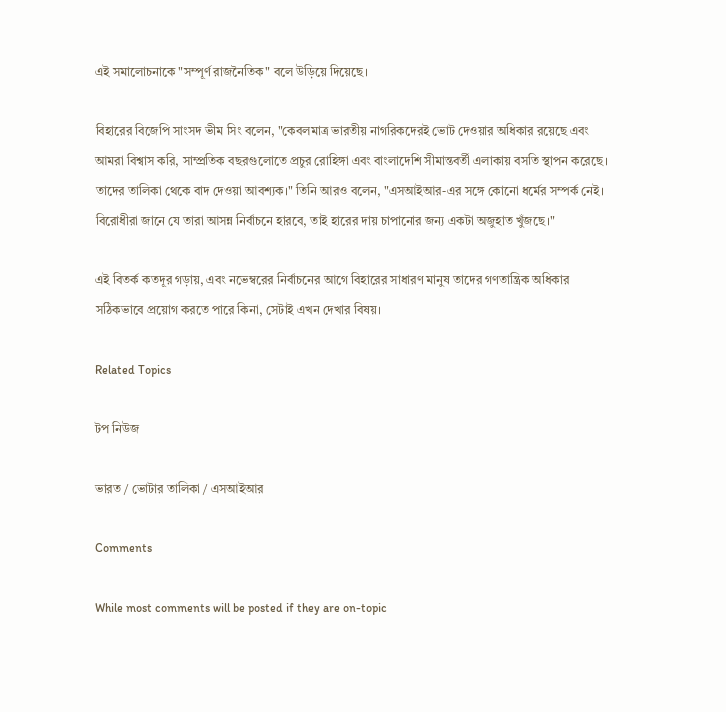এই সমালোচনাকে "সম্পূর্ণ রাজনৈতিক" বলে উড়িয়ে দিয়েছে।

বিহারের বিজেপি সাংসদ ভীম সিং বলেন, "কেবলমাত্র ভারতীয় নাগরিকদেরই ভোট দেওয়ার অধিকার রয়েছে এবং আমরা বিশ্বাস করি, সাম্প্রতিক বছরগুলোতে প্রচুর রোহিঙ্গা এবং বাংলাদেশি সীমান্তবর্তী এলাকায় বসতি স্থাপন করেছে। তাদের তালিকা থেকে বাদ দেওয়া আবশ্যক।" তিনি আরও বলেন, "এসআইআর-এর সঙ্গে কোনো ধর্মের সম্পর্ক নেই। বিরোধীরা জানে যে তারা আসন্ন নির্বাচনে হারবে, তাই হারের দায় চাপানোর জন্য একটা অজুহাত খুঁজছে।"

এই বিতর্ক কতদূর গড়ায়, এবং নভেম্বরের নির্বাচনের আগে বিহারের সাধারণ মানুষ তাদের গণতান্ত্রিক অধিকার সঠিকভাবে প্রয়োগ করতে পারে কিনা, সেটাই এখন দেখার বিষয়।

Related Topics

টপ নিউজ

ভারত / ভোটার তালিকা / এসআইআর

Comments

While most comments will be posted if they are on-topic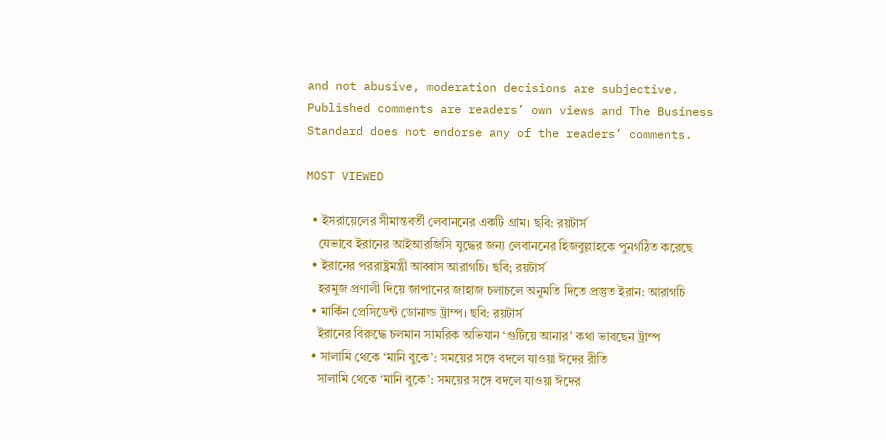and not abusive, moderation decisions are subjective. Published comments are readers’ own views and The Business Standard does not endorse any of the readers’ comments.

MOST VIEWED

  • ইসরায়েলের সীমান্তবর্তী লেবাননের একটি গ্রাম। ছবি: রয়টার্স
    যেভাবে ইরানের আইআরজিসি যুদ্ধের জন্য লেবাননের হিজবুল্লাহকে পুনর্গঠিত করেছে
  • ইরানের পররাষ্ট্রমন্ত্রী আব্বাস আরাগচি। ছবি; রয়টার্স
    হরমুজ প্রণালী দিয়ে জাপানের জাহাজ চলাচলে অনুমতি দিতে প্রস্তুত ইরান: আরাগচি
  • মার্কিন প্রেসিডেন্ট ডোনাল্ড ট্রাম্প। ছবি: রয়টার্স
    ইরানের বিরুদ্ধে চলমান সামরিক অভিযান ‘গুটিয়ে আনার’ কথা ভাবছেন ট্রাম্প
  • সালামি থেকে ‘মানি বুকে’: সময়ের সঙ্গে বদলে যাওয়া ঈদের রীতি
    সালামি থেকে ‘মানি বুকে’: সময়ের সঙ্গে বদলে যাওয়া ঈদের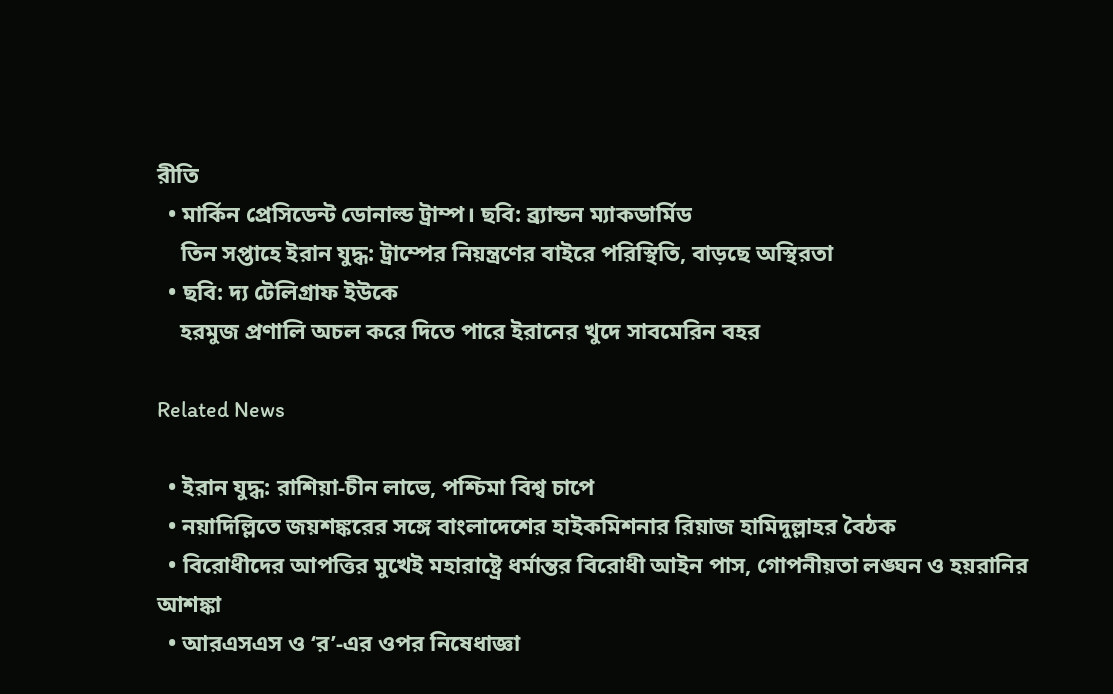রীতি
  • মার্কিন প্রেসিডেন্ট ডোনাল্ড ট্রাম্প। ছবি: ব্র্যান্ডন ম্যাকডার্মিড
    তিন সপ্তাহে ইরান যুদ্ধ: ট্রাম্পের নিয়ন্ত্রণের বাইরে পরিস্থিতি, বাড়ছে অস্থিরতা
  • ছবি: দ্য টেলিগ্রাফ ইউকে
    হরমুজ প্রণালি অচল করে দিতে পারে ইরানের খুদে সাবমেরিন বহর

Related News

  • ইরান যুদ্ধ: রাশিয়া-চীন লাভে, পশ্চিমা বিশ্ব চাপে
  • নয়াদিল্লিতে জয়শঙ্করের সঙ্গে বাংলাদেশের হাইকমিশনার রিয়াজ হামিদুল্লাহর বৈঠক
  • বিরোধীদের আপত্তির মুখেই মহারাষ্ট্রে ধর্মান্তর বিরোধী আইন পাস, গোপনীয়তা লঙ্ঘন ও হয়রানির আশঙ্কা
  • আরএসএস ও ‘র’-এর ওপর নিষেধাজ্ঞা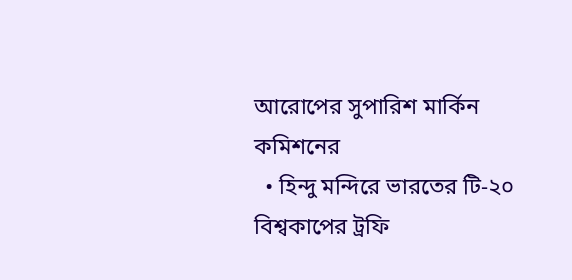আরোপের সুপারিশ মার্কিন কমিশনের
  • হিন্দু মন্দিরে ভারতের টি-২০ বিশ্বকাপের ট্রফি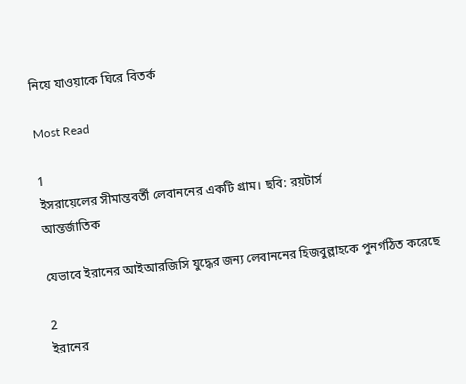নিয়ে যাওয়াকে ঘিরে বিতর্ক

Most Read

1
ইসরায়েলের সীমান্তবর্তী লেবাননের একটি গ্রাম। ছবি: রয়টার্স
আন্তর্জাতিক

যেভাবে ইরানের আইআরজিসি যুদ্ধের জন্য লেবাননের হিজবুল্লাহকে পুনর্গঠিত করেছে

2
ইরানের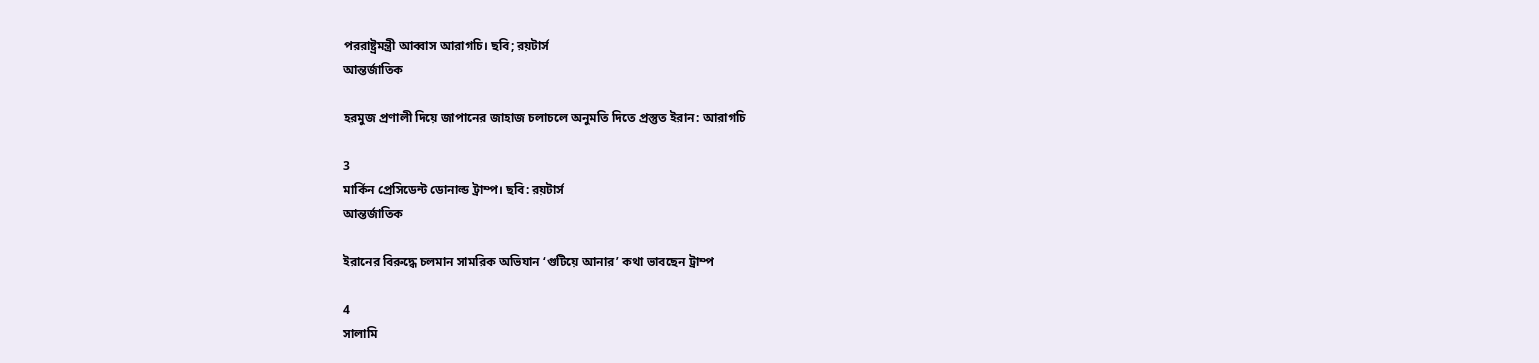পররাষ্ট্রমন্ত্রী আব্বাস আরাগচি। ছবি; রয়টার্স
আন্তর্জাতিক

হরমুজ প্রণালী দিয়ে জাপানের জাহাজ চলাচলে অনুমতি দিতে প্রস্তুত ইরান: আরাগচি

3
মার্কিন প্রেসিডেন্ট ডোনাল্ড ট্রাম্প। ছবি: রয়টার্স
আন্তর্জাতিক

ইরানের বিরুদ্ধে চলমান সামরিক অভিযান ‘গুটিয়ে আনার’ কথা ভাবছেন ট্রাম্প

4
সালামি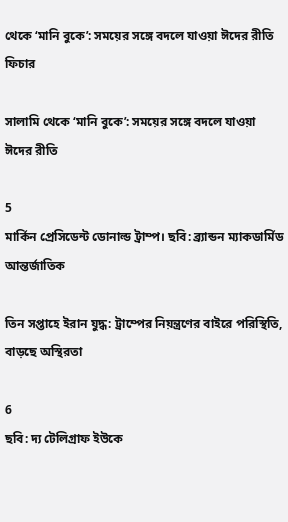থেকে ‘মানি বুকে’: সময়ের সঙ্গে বদলে যাওয়া ঈদের রীতি
ফিচার

সালামি থেকে ‘মানি বুকে’: সময়ের সঙ্গে বদলে যাওয়া ঈদের রীতি

5
মার্কিন প্রেসিডেন্ট ডোনাল্ড ট্রাম্প। ছবি: ব্র্যান্ডন ম্যাকডার্মিড
আন্তর্জাতিক

তিন সপ্তাহে ইরান যুদ্ধ: ট্রাম্পের নিয়ন্ত্রণের বাইরে পরিস্থিতি, বাড়ছে অস্থিরতা

6
ছবি: দ্য টেলিগ্রাফ ইউকে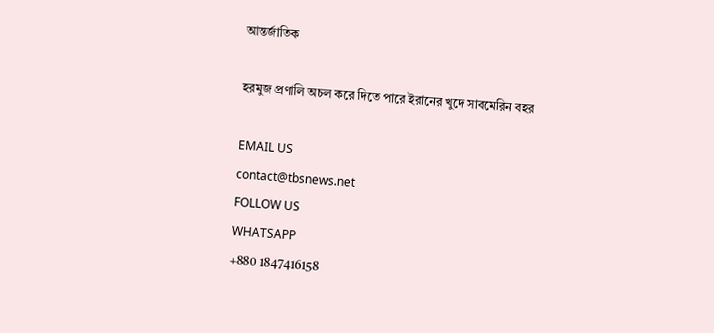আন্তর্জাতিক

হরমুজ প্রণালি অচল করে দিতে পারে ইরানের খুদে সাবমেরিন বহর

EMAIL US
contact@tbsnews.net
FOLLOW US
WHATSAPP
+880 1847416158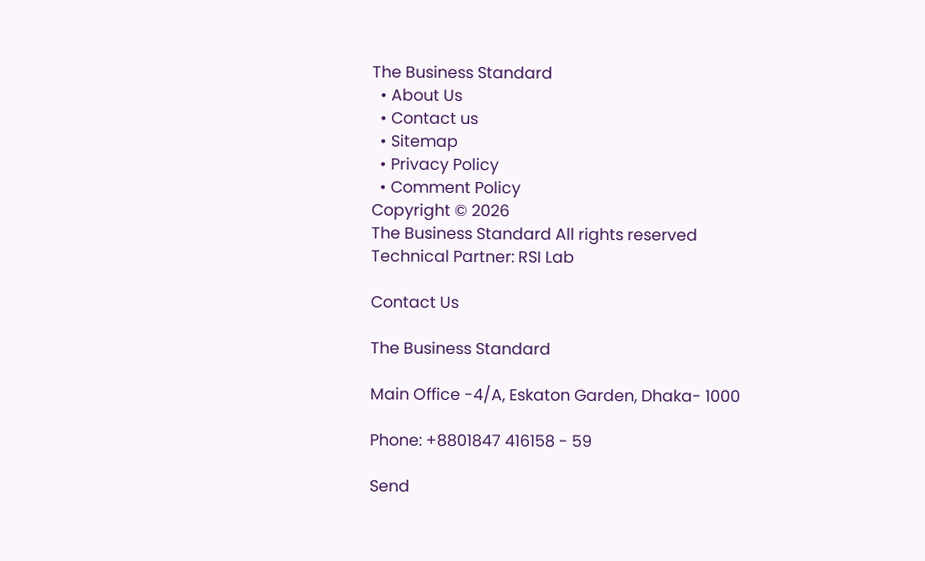The Business Standard
  • About Us
  • Contact us
  • Sitemap
  • Privacy Policy
  • Comment Policy
Copyright © 2026
The Business Standard All rights reserved
Technical Partner: RSI Lab

Contact Us

The Business Standard

Main Office -4/A, Eskaton Garden, Dhaka- 1000

Phone: +8801847 416158 - 59

Send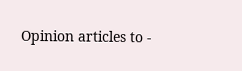Opinion articles to -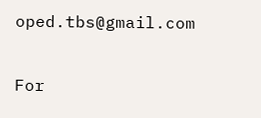oped.tbs@gmail.com

For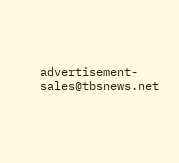advertisement- sales@tbsnews.net